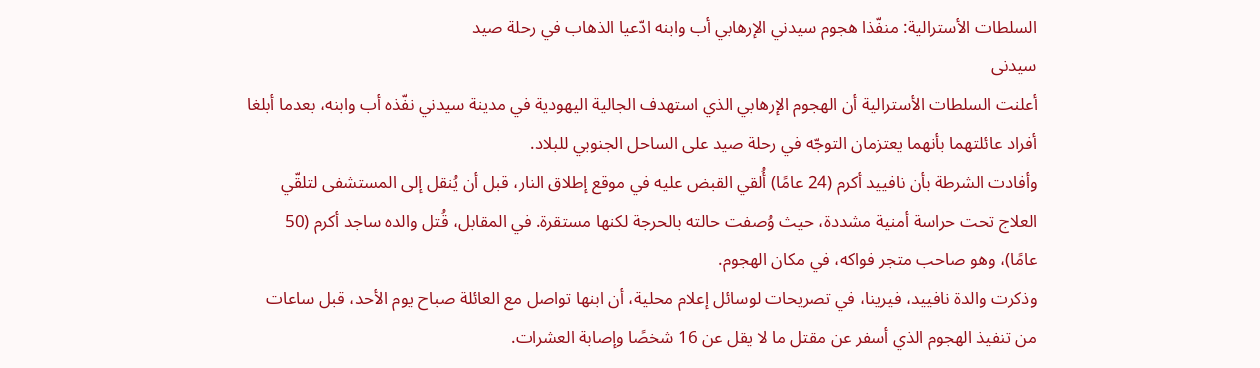السلطات الأسترالية: منفّذا هجوم سيدني الإرهابي أب وابنه ادّعيا الذهاب في رحلة صيد
سيدنى
أعلنت السلطات الأسترالية أن الهجوم الإرهابي الذي استهدف الجالية اليهودية في مدينة سيدني نفّذه أب وابنه، بعدما أبلغا أفراد عائلتهما بأنهما يعتزمان التوجّه في رحلة صيد على الساحل الجنوبي للبلاد.
وأفادت الشرطة بأن نافييد أكرم (24 عامًا) أُلقي القبض عليه في موقع إطلاق النار، قبل أن يُنقل إلى المستشفى لتلقّي العلاج تحت حراسة أمنية مشددة، حيث وُصفت حالته بالحرجة لكنها مستقرة. في المقابل، قُتل والده ساجد أكرم (50 عامًا)، وهو صاحب متجر فواكه، في مكان الهجوم.
وذكرت والدة نافييد، فيرينا، في تصريحات لوسائل إعلام محلية، أن ابنها تواصل مع العائلة صباح يوم الأحد، قبل ساعات من تنفيذ الهجوم الذي أسفر عن مقتل ما لا يقل عن 16 شخصًا وإصابة العشرات.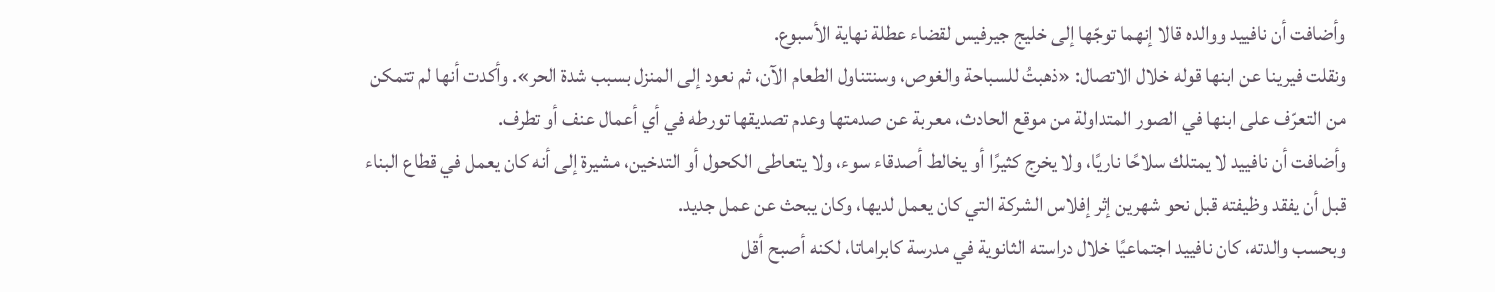وأضافت أن نافييد ووالده قالا إنهما توجّها إلى خليج جيرفيس لقضاء عطلة نهاية الأسبوع.
ونقلت فيرينا عن ابنها قوله خلال الاتصال: «ذهبتُ للسباحة والغوص، وسنتناول الطعام الآن، ثم نعود إلى المنزل بسبب شدة الحر». وأكدت أنها لم تتمكن من التعرّف على ابنها في الصور المتداولة من موقع الحادث، معربة عن صدمتها وعدم تصديقها تورطه في أي أعمال عنف أو تطرف.
وأضافت أن نافييد لا يمتلك سلاحًا ناريًا، ولا يخرج كثيرًا أو يخالط أصدقاء سوء، ولا يتعاطى الكحول أو التدخين، مشيرة إلى أنه كان يعمل في قطاع البناء قبل أن يفقد وظيفته قبل نحو شهرين إثر إفلاس الشركة التي كان يعمل لديها، وكان يبحث عن عمل جديد.
وبحسب والدته، كان نافييد اجتماعيًا خلال دراسته الثانوية في مدرسة كابراماتا، لكنه أصبح أقل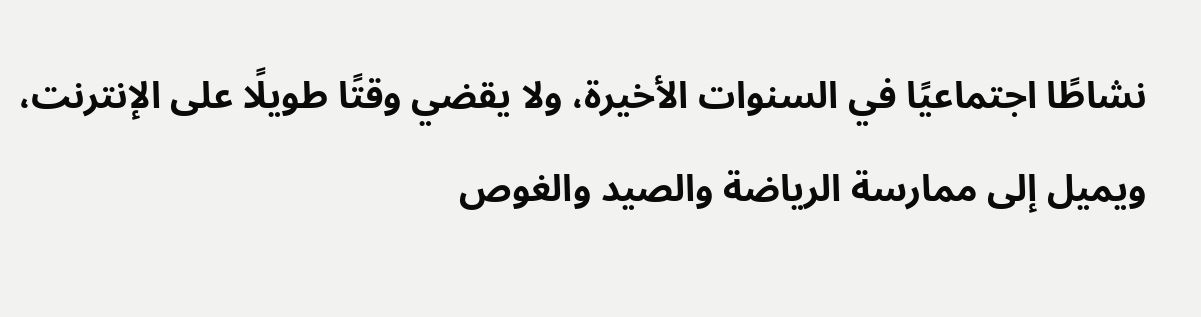نشاطًا اجتماعيًا في السنوات الأخيرة، ولا يقضي وقتًا طويلًا على الإنترنت، ويميل إلى ممارسة الرياضة والصيد والغوص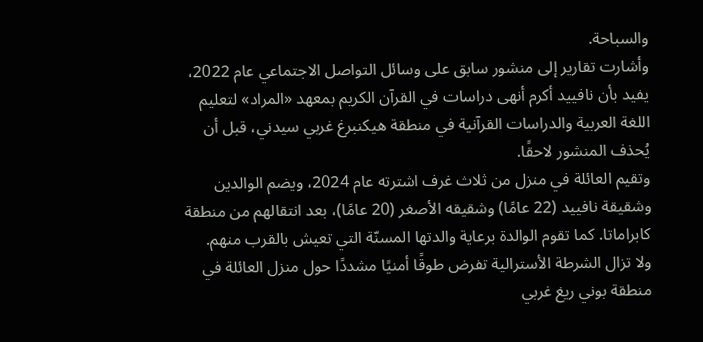والسباحة.
وأشارت تقارير إلى منشور سابق على وسائل التواصل الاجتماعي عام 2022، يفيد بأن نافييد أكرم أنهى دراسات في القرآن الكريم بمعهد «المراد» لتعليم اللغة العربية والدراسات القرآنية في منطقة هيكنبرغ غربي سيدني، قبل أن يُحذف المنشور لاحقًا.
وتقيم العائلة في منزل من ثلاث غرف اشترته عام 2024، ويضم الوالدين وشقيقة نافييد (22 عامًا) وشقيقه الأصغر (20 عامًا)، بعد انتقالهم من منطقة كابراماتا. كما تقوم الوالدة برعاية والدتها المسنّة التي تعيش بالقرب منهم.
ولا تزال الشرطة الأسترالية تفرض طوقًا أمنيًا مشددًا حول منزل العائلة في منطقة بوني ريغ غربي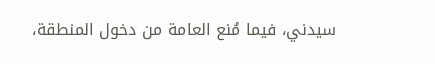سيدني، فيما مُنع العامة من دخول المنطقة،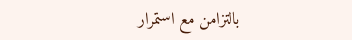بالتزامن مع استمرار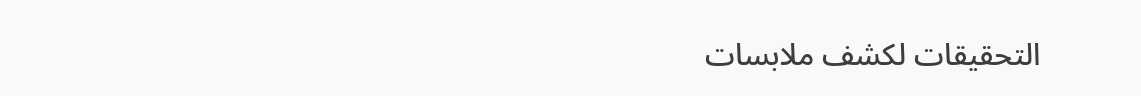التحقيقات لكشف ملابسات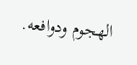الهجوم ودوافعه.